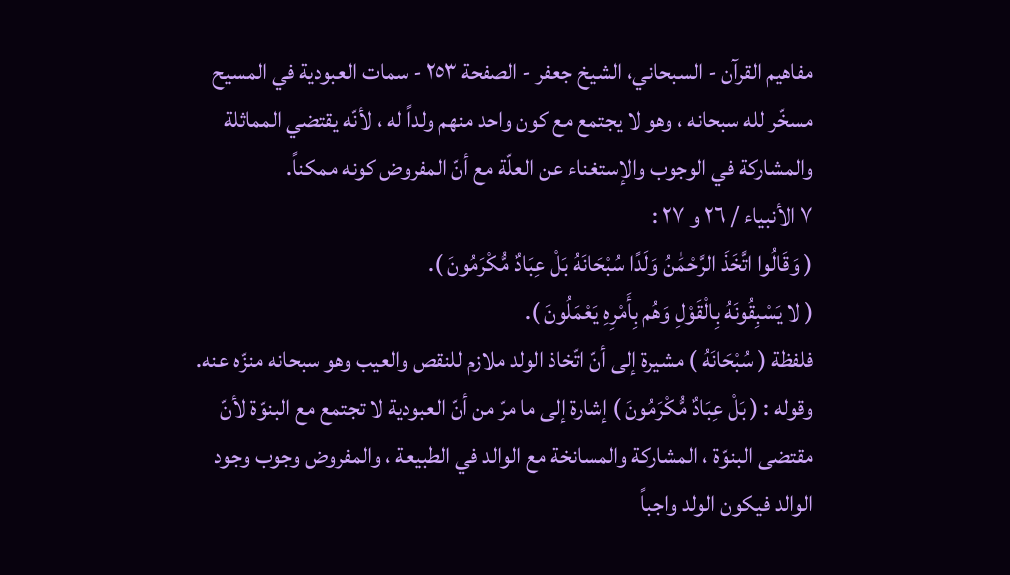مفاهيم القرآن - السبحاني، الشيخ جعفر - الصفحة ٢٥٣ - سمات العبودية في المسيح
مسخّر لله سبحانه ، وهو لا يجتمع مع كون واحد منهم ولداً له ، لأنّه يقتضي المماثلة والمشاركة في الوجوب والإستغناء عن العلّة مع أنّ المفروض كونه ممكناً.
٧ الأنبياء / ٢٦ و ٢٧ :
( وَقَالُوا اتَّخَذَ الرَّحْمَٰنُ وَلَدًا سُبْحَانَهُ بَلْ عِبَادٌ مُّكْرَمُونَ ).
( لا يَسْبِقُونَهُ بِالْقَوْلِ وَهُم بِأَمْرِهِ يَعْمَلُونَ ).
فلفظة ( سُبْحَانَهُ ) مشيرة إلى أنّ اتّخاذ الولد ملازم للنقص والعيب وهو سبحانه منزّه عنه.
وقوله : ( بَلْ عِبَادٌ مُّكْرَمُونَ ) إشارة إلى ما مرّ من أنّ العبودية لا تجتمع مع البنوّة لأنّ مقتضى البنوّة ، المشاركة والمسانخة مع الوالد في الطبيعة ، والمفروض وجوب وجود الوالد فيكون الولد واجباً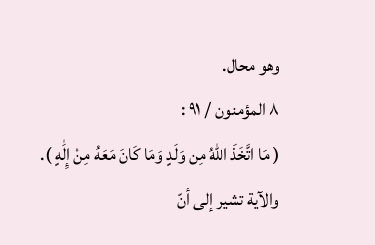وهو محال.
٨ المؤمنون / ٩١ :
( مَا اتَّخَذَ اللهُ مِن وَلَدٍ وَمَا كَانَ مَعَهُ مِنْ إِلَٰهٍ ).
والآية تشير إلى أنّ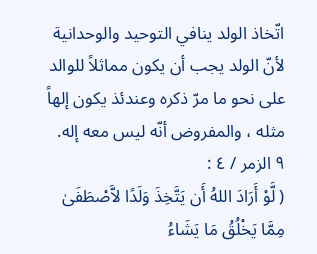اتّخاذ الولد ينافي التوحيد والوحدانية لأنّ الولد يجب أن يكون مماثلاً للوالد على نحو ما مرّ ذكره وعندئذ يكون إلهاً مثله ، والمفروض أنّه ليس معه إله.
٩ الزمر / ٤ :
( لَّوْ أَرَادَ اللهُ أَن يَتَّخِذَ وَلَدًا لاَّصْطَفَىٰ مِمَّا يَخْلُقُ مَا يَشَاءُ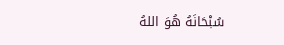سُبْحَانَهُ هُوَ اللهُ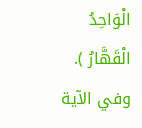الْوَاحِدُ الْقَهَّارُ ).
وفي الآية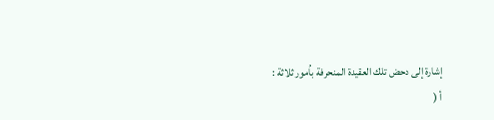إشارة إلى دحض تلك العقيدة المنحرفة باُمور ثلاثة :
أ (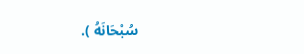سُبْحَانَهُ ).